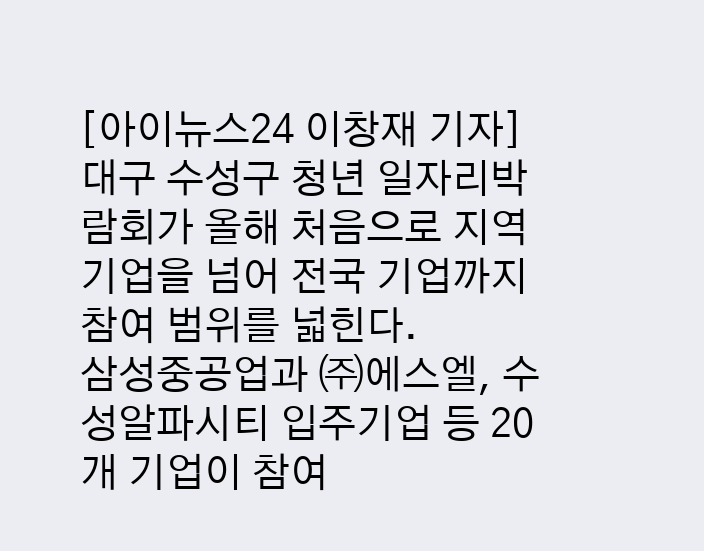[아이뉴스24 이창재 기자] 대구 수성구 청년 일자리박람회가 올해 처음으로 지역 기업을 넘어 전국 기업까지 참여 범위를 넓힌다.
삼성중공업과 ㈜에스엘, 수성알파시티 입주기업 등 20개 기업이 참여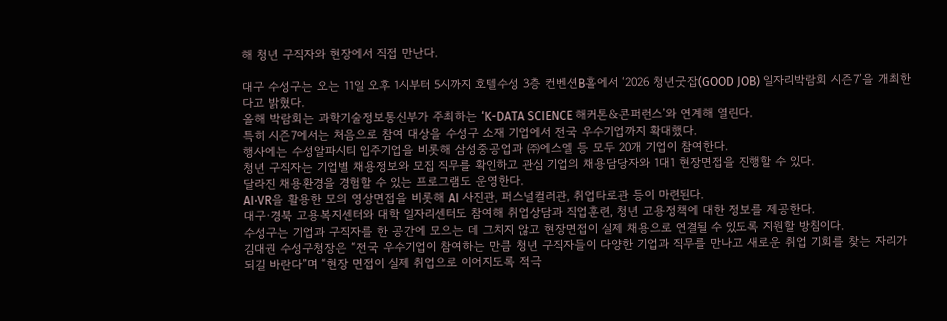해 청년 구직자와 현장에서 직접 만난다.

대구 수성구는 오는 11일 오후 1시부터 5시까지 호텔수성 3층 컨벤션B홀에서 ‘2026 청년굿잡(GOOD JOB) 일자리박람회 시즌7’을 개최한다고 밝혔다.
올해 박람회는 과학기술정보통신부가 주최하는 ‘K-DATA SCIENCE 해커톤&콘퍼런스’와 연계해 열린다.
특히 시즌7에서는 처음으로 참여 대상을 수성구 소재 기업에서 전국 우수기업까지 확대했다.
행사에는 수성알파시티 입주기업을 비롯해 삼성중공업과 ㈜에스엘 등 모두 20개 기업이 참여한다.
청년 구직자는 기업별 채용정보와 모집 직무를 확인하고 관심 기업의 채용담당자와 1대1 현장면접을 진행할 수 있다.
달라진 채용환경을 경험할 수 있는 프로그램도 운영한다.
AI·VR을 활용한 모의 영상면접을 비롯해 AI 사진관, 퍼스널컬러관, 취업타로관 등이 마련된다.
대구·경북 고용복지센터와 대학 일자리센터도 참여해 취업상담과 직업훈련, 청년 고용정책에 대한 정보를 제공한다.
수성구는 기업과 구직자를 한 공간에 모으는 데 그치지 않고 현장면접이 실제 채용으로 연결될 수 있도록 지원할 방침이다.
김대권 수성구청장은 “전국 우수기업이 참여하는 만큼 청년 구직자들이 다양한 기업과 직무를 만나고 새로운 취업 기회를 찾는 자리가 되길 바란다”며 “현장 면접이 실제 취업으로 이어지도록 적극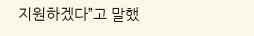지원하겠다”고 말했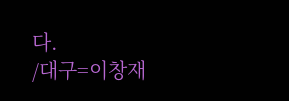다.
/대구=이창재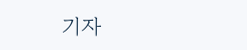기자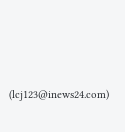(lcj123@inews24.com)